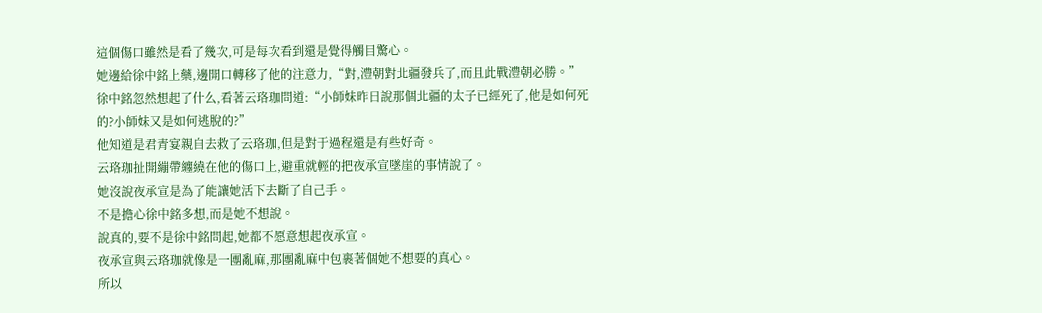這個傷口雖然是看了幾次,可是每次看到還是覺得觸目驚心。
她邊給徐中銘上藥,邊開口轉移了他的注意力,“對,澧朝對北疆發兵了,而且此戰澧朝必勝。”
徐中銘忽然想起了什么,看著云珞珈問道:“小師妹昨日說那個北疆的太子已經死了,他是如何死的?小師妹又是如何逃脫的?”
他知道是君青宴親自去救了云珞珈,但是對于過程還是有些好奇。
云珞珈扯開繃帶纏繞在他的傷口上,避重就輕的把夜承宣墜崖的事情說了。
她沒說夜承宣是為了能讓她活下去斷了自己手。
不是擔心徐中銘多想,而是她不想說。
說真的,要不是徐中銘問起,她都不愿意想起夜承宣。
夜承宣與云珞珈就像是一團亂麻,那團亂麻中包裹著個她不想要的真心。
所以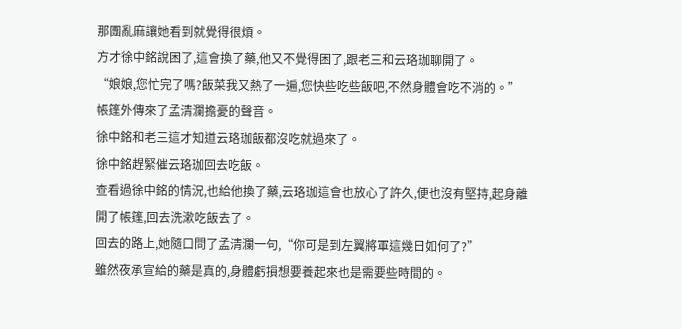那團亂麻讓她看到就覺得很煩。
方才徐中銘說困了,這會換了藥,他又不覺得困了,跟老三和云珞珈聊開了。
“娘娘,您忙完了嗎?飯菜我又熱了一遍,您快些吃些飯吧,不然身體會吃不消的。”
帳篷外傳來了孟清瀾擔憂的聲音。
徐中銘和老三這才知道云珞珈飯都沒吃就過來了。
徐中銘趕緊催云珞珈回去吃飯。
查看過徐中銘的情況,也給他換了藥,云珞珈這會也放心了許久,便也沒有堅持,起身離開了帳篷,回去洗漱吃飯去了。
回去的路上,她隨口問了孟清瀾一句,“你可是到左翼將軍這幾日如何了?”
雖然夜承宣給的藥是真的,身體虧損想要養起來也是需要些時間的。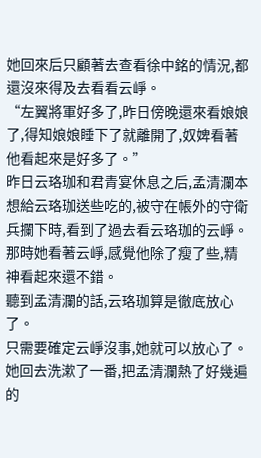她回來后只顧著去查看徐中銘的情況,都還沒來得及去看看云崢。
“左翼將軍好多了,昨日傍晚還來看娘娘了,得知娘娘睡下了就離開了,奴婢看著他看起來是好多了。”
昨日云珞珈和君青宴休息之后,孟清瀾本想給云珞珈送些吃的,被守在帳外的守衛兵攔下時,看到了過去看云珞珈的云崢。
那時她看著云崢,感覺他除了瘦了些,精神看起來還不錯。
聽到孟清瀾的話,云珞珈算是徹底放心了。
只需要確定云崢沒事,她就可以放心了。
她回去洗漱了一番,把孟清瀾熱了好幾遍的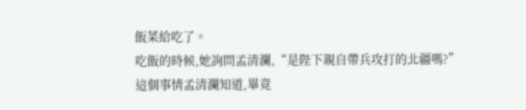飯菜給吃了。
吃飯的時候,她詢問孟清瀾,“是陛下親自帶兵攻打的北疆嗎?”
這個事情孟清瀾知道,畢竟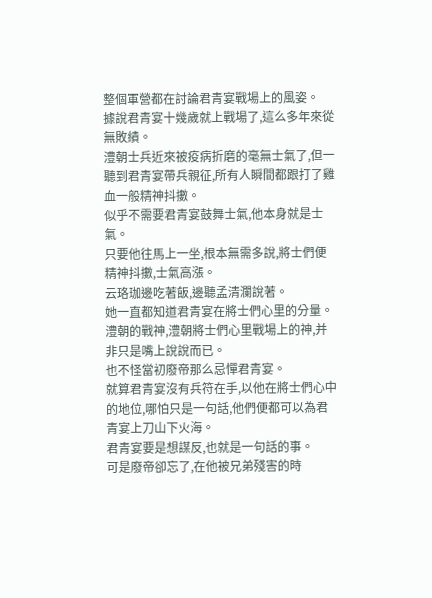整個軍營都在討論君青宴戰場上的風姿。
據說君青宴十幾歲就上戰場了,這么多年來從無敗績。
澧朝士兵近來被疫病折磨的毫無士氣了,但一聽到君青宴帶兵親征,所有人瞬間都跟打了雞血一般精神抖擻。
似乎不需要君青宴鼓舞士氣,他本身就是士氣。
只要他往馬上一坐,根本無需多說,將士們便精神抖擻,士氣高漲。
云珞珈邊吃著飯,邊聽孟清瀾說著。
她一直都知道君青宴在將士們心里的分量。
澧朝的戰神,澧朝將士們心里戰場上的神,并非只是嘴上說說而已。
也不怪當初廢帝那么忌憚君青宴。
就算君青宴沒有兵符在手,以他在將士們心中的地位,哪怕只是一句話,他們便都可以為君青宴上刀山下火海。
君青宴要是想謀反,也就是一句話的事。
可是廢帝卻忘了,在他被兄弟殘害的時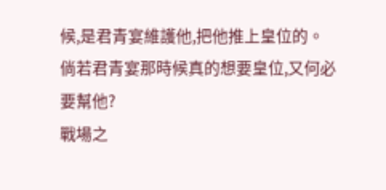候,是君青宴維護他,把他推上皇位的。
倘若君青宴那時候真的想要皇位,又何必要幫他?
戰場之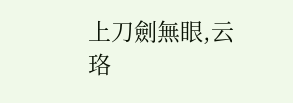上刀劍無眼,云珞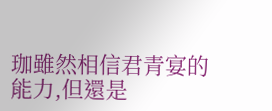珈雖然相信君青宴的能力,但還是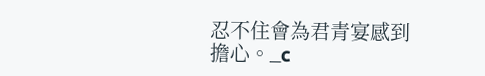忍不住會為君青宴感到擔心。_c